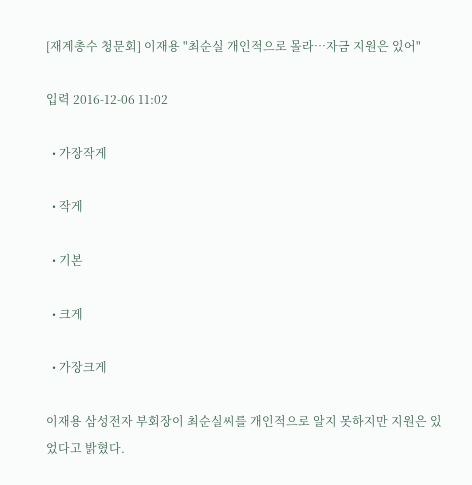[재계총수 청문회] 이재용 "최순실 개인적으로 몰라…자금 지원은 있어"

입력 2016-12-06 11:02

  • 가장작게

  • 작게

  • 기본

  • 크게

  • 가장크게

이재용 삼성전자 부회장이 최순실씨를 개인적으로 알지 못하지만 지원은 있었다고 밝혔다.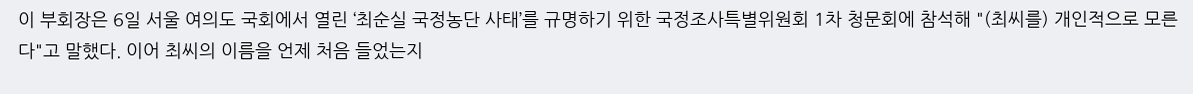이 부회장은 6일 서울 여의도 국회에서 열린 ‘최순실 국정농단 사태’를 규명하기 위한 국정조사특별위원회 1차 청문회에 참석해 "(최씨를) 개인적으로 모른다"고 말했다. 이어 최씨의 이름을 언제 처음 들었는지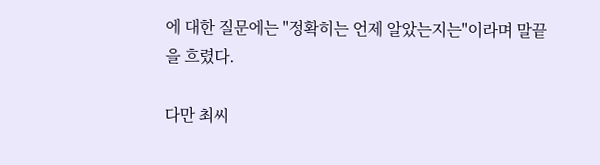에 대한 질문에는 "정확히는 언제 알았는지는"이라며 말끝을 흐렸다.

다만 최씨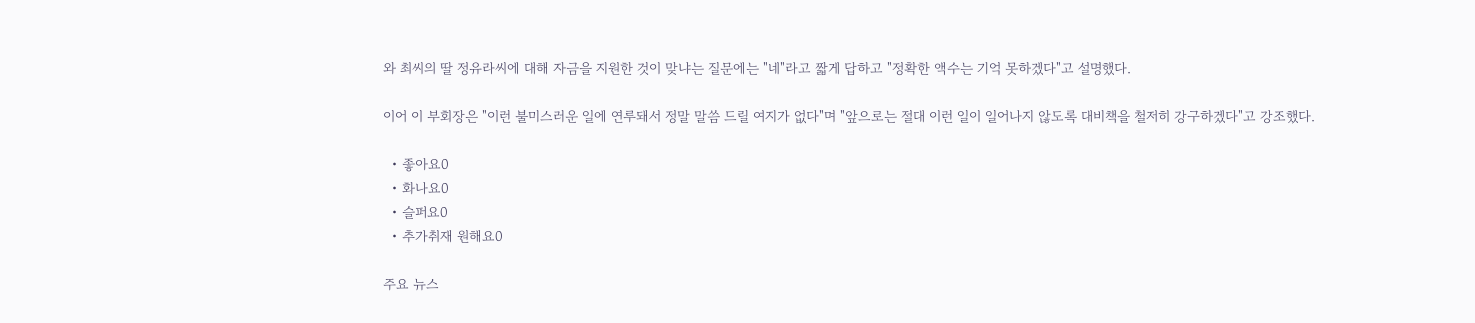와 최씨의 딸 정유라씨에 대해 자금을 지원한 것이 맞냐는 질문에는 "네"라고 짧게 답하고 "정확한 액수는 기억 못하겠다"고 설명했다.

이어 이 부회장은 "이런 불미스러운 일에 연루돼서 정말 말씀 드릴 여지가 없다"며 "앞으로는 절대 이런 일이 일어나지 않도록 대비책을 철저히 강구하겠다"고 강조했다.

  • 좋아요0
  • 화나요0
  • 슬퍼요0
  • 추가취재 원해요0

주요 뉴스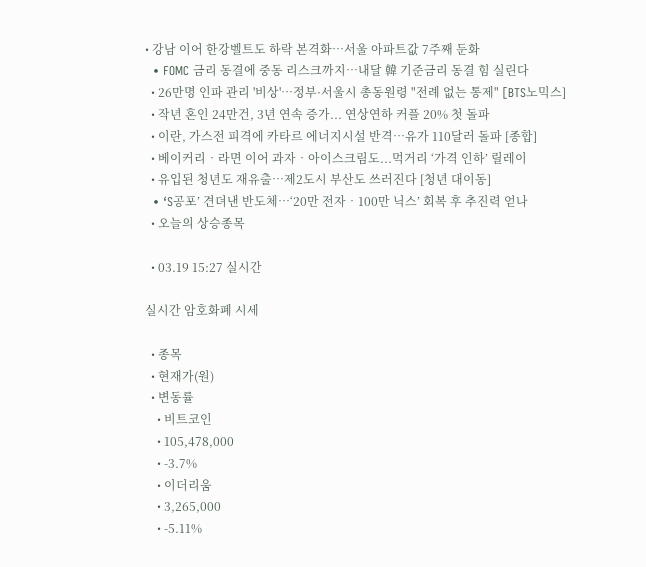• 강남 이어 한강벨트도 하락 본격화⋯서울 아파트값 7주째 둔화
  • FOMC 금리 동결에 중동 리스크까지…내달 韓 기준금리 동결 힘 실린다
  • 26만명 인파 관리 '비상'…정부·서울시 총동원령 "전례 없는 통제" [BTS노믹스]
  • 작년 혼인 24만건, 3년 연속 증가... 연상연하 커플 20% 첫 돌파
  • 이란, 가스전 피격에 카타르 에너지시설 반격⋯유가 110달러 돌파 [종합]
  • 베이커리‧라면 이어 과자‧아이스크림도...먹거리 ‘가격 인하’ 릴레이
  • 유입된 청년도 재유출…제2도시 부산도 쓰러진다 [청년 대이동]
  • ‘S공포’ 견뎌낸 반도체…‘20만 전자‧100만 닉스’ 회복 후 추진력 얻나
  • 오늘의 상승종목

  • 03.19 15:27 실시간

실시간 암호화폐 시세

  • 종목
  • 현재가(원)
  • 변동률
    • 비트코인
    • 105,478,000
    • -3.7%
    • 이더리움
    • 3,265,000
    • -5.11%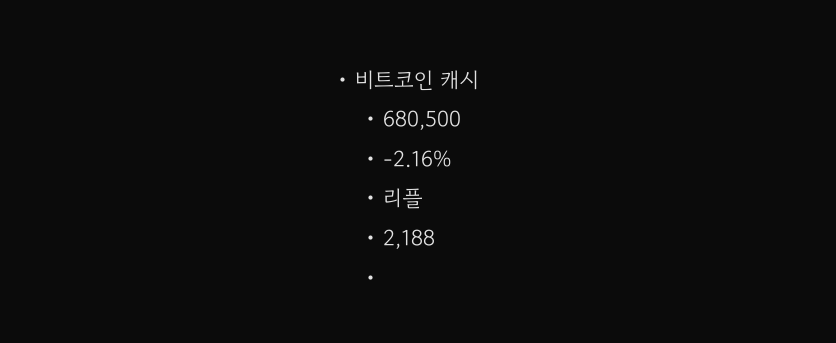• 비트코인 캐시
    • 680,500
    • -2.16%
    • 리플
    • 2,188
    •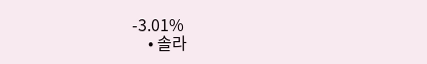-3.01%
    • 솔라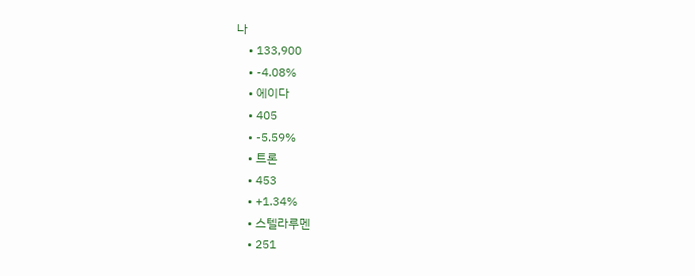나
    • 133,900
    • -4.08%
    • 에이다
    • 405
    • -5.59%
    • 트론
    • 453
    • +1.34%
    • 스텔라루멘
    • 251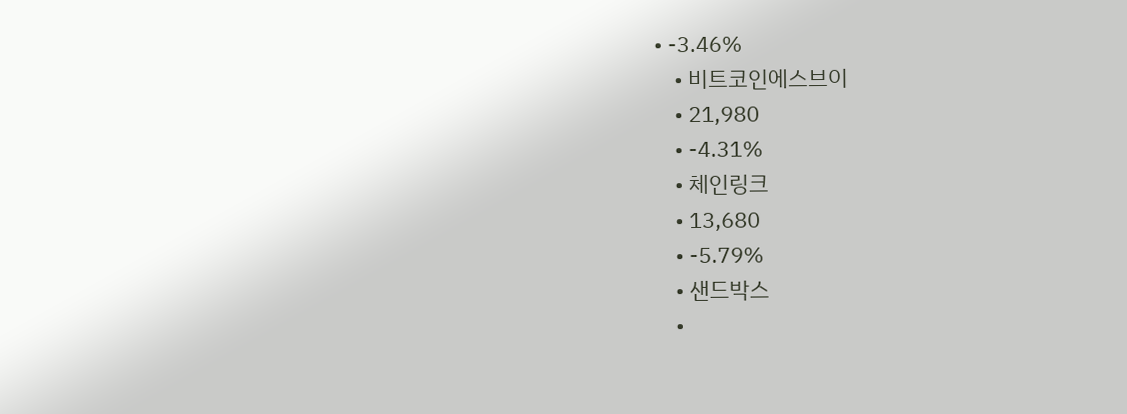• -3.46%
    • 비트코인에스브이
    • 21,980
    • -4.31%
    • 체인링크
    • 13,680
    • -5.79%
    • 샌드박스
    •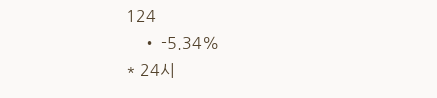124
    • -5.34%
* 24시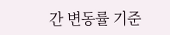간 변동률 기준